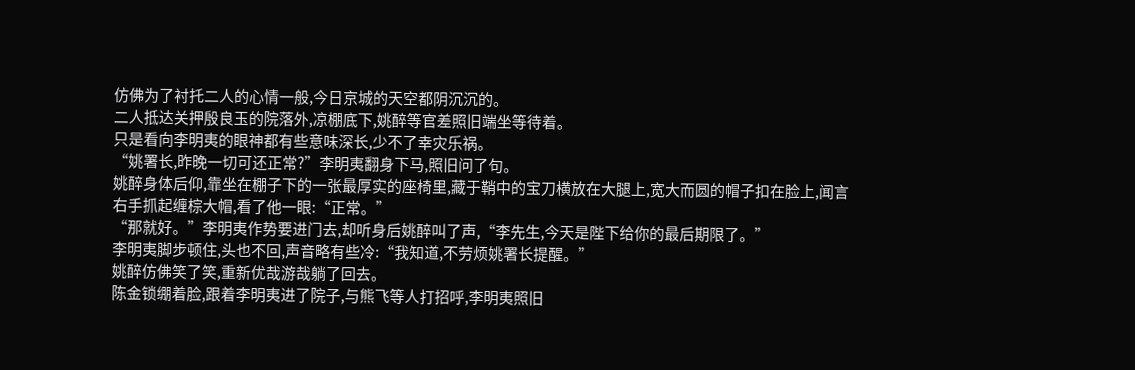仿佛为了衬托二人的心情一般,今日京城的天空都阴沉沉的。
二人抵达关押殷良玉的院落外,凉棚底下,姚醉等官差照旧端坐等待着。
只是看向李明夷的眼神都有些意味深长,少不了幸灾乐祸。
“姚署长,昨晚一切可还正常?”李明夷翻身下马,照旧问了句。
姚醉身体后仰,靠坐在棚子下的一张最厚实的座椅里,藏于鞘中的宝刀横放在大腿上,宽大而圆的帽子扣在脸上,闻言右手抓起缠棕大帽,看了他一眼:“正常。”
“那就好。”李明夷作势要进门去,却听身后姚醉叫了声,“李先生,今天是陛下给你的最后期限了。”
李明夷脚步顿住,头也不回,声音略有些冷:“我知道,不劳烦姚署长提醒。”
姚醉仿佛笑了笑,重新优哉游哉躺了回去。
陈金锁绷着脸,跟着李明夷进了院子,与熊飞等人打招呼,李明夷照旧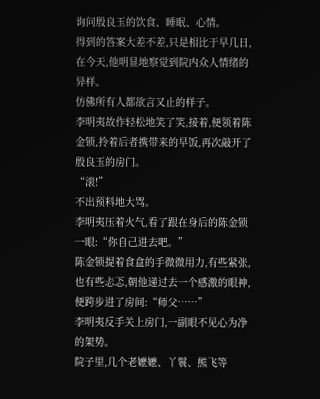询问殷良玉的饮食、睡眠、心情。
得到的答案大差不差,只是相比于早几日,在今天,他明显地察觉到院内众人情绪的异样。
仿佛所有人都欲言又止的样子。
李明夷故作轻松地笑了笑,接着,便领着陈金锁,拎着后者携带来的早饭,再次敲开了殷良玉的房门。
“滚!”
不出预料地大骂。
李明夷压着火气,看了跟在身后的陈金锁一眼:“你自己进去吧。”
陈金锁提着食盒的手微微用力,有些紧张,也有些忐忑,朝他递过去一个感激的眼神,便跨步进了房间:“师父……”
李明夷反手关上房门,一副眼不见心为净的架势。
院子里,几个老嬷嬷、丫鬟、熊飞等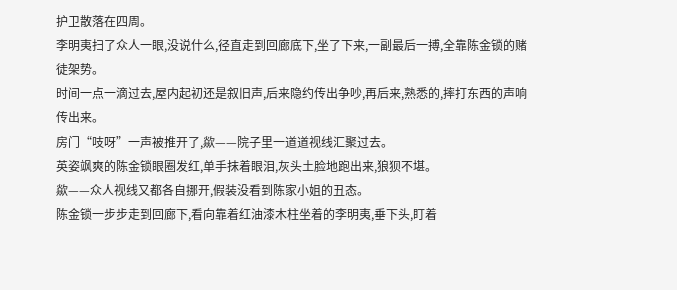护卫散落在四周。
李明夷扫了众人一眼,没说什么,径直走到回廊底下,坐了下来,一副最后一搏,全靠陈金锁的赌徒架势。
时间一点一滴过去,屋内起初还是叙旧声,后来隐约传出争吵,再后来,熟悉的,摔打东西的声响传出来。
房门“吱呀”一声被推开了,歘——院子里一道道视线汇聚过去。
英姿飒爽的陈金锁眼圈发红,单手抹着眼泪,灰头土脸地跑出来,狼狈不堪。
歘——众人视线又都各自挪开,假装没看到陈家小姐的丑态。
陈金锁一步步走到回廊下,看向靠着红油漆木柱坐着的李明夷,垂下头,盯着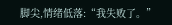脚尖,情绪低落:“我失败了。”